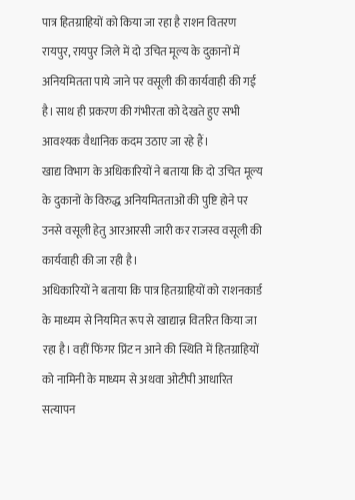पात्र हितग्राहियों को किया जा रहा है राशन वितरण
रायपुर, रायपुर जिले में दो उचित मूल्य के दुकानों में अनियमितता पाये जाने पर वसूली की कार्यवाही की गई है। साथ ही प्रकरण की गंभीरता को देखते हुए सभी आवश्यक वैधानिक कदम उठाए जा रहे हैं।
खाद्य विभाग के अधिकारियों ने बताया कि दो उचित मूल्य के दुकानों के विरुद्ध अनियमितताओं की पुष्टि होने पर उनसे वसूली हेतु आरआरसी जारी कर राजस्व वसूली की कार्यवाही की जा रही है।
अधिकारियों ने बताया कि पात्र हितग्राहियों को राशनकार्ड के माध्यम से नियमित रूप से खाद्यान्न वितरित किया जा रहा है। वहीं फिंगर प्रिंट न आने की स्थिति में हितग्राहियों को नामिनी के माध्यम से अथवा ओटीपी आधारित सत्यापन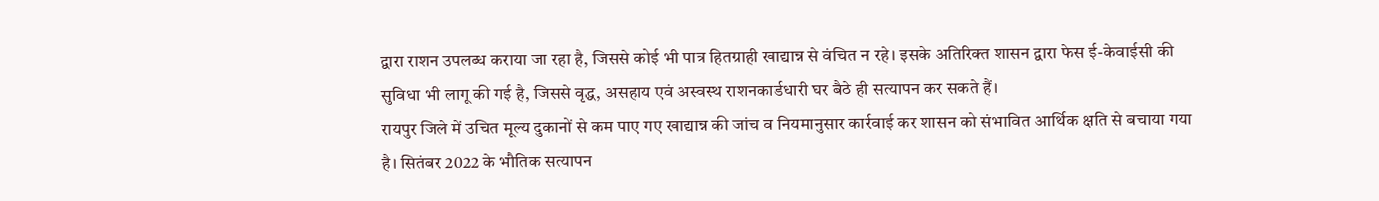द्वारा राशन उपलब्ध कराया जा रहा है, जिससे कोई भी पात्र हितग्राही खाद्यान्न से वंचित न रहे। इसके अतिरिक्त शासन द्वारा फेस ई-केवाईसी की सुविधा भी लागू की गई है, जिससे वृद्ध, असहाय एवं अस्वस्थ राशनकार्डधारी घर बैठे ही सत्यापन कर सकते हैं।
रायपुर जिले में उचित मूल्य दुकानों से कम पाए गए खाद्यान्न की जांच व नियमानुसार कार्रवाई कर शासन को संभावित आर्थिक क्षति से बचाया गया है। सितंबर 2022 के भौतिक सत्यापन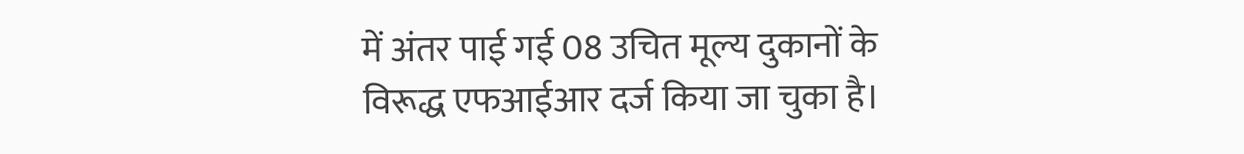में अंतर पाई गई 08 उचित मूल्य दुकानों के विरूद्ध एफआईआर दर्ज किया जा चुका है।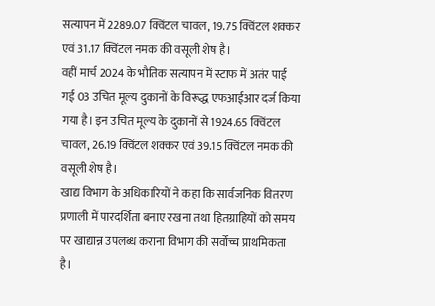सत्यापन में 2289.07 क्विंटल चावल, 19.75 क्विंटल शक्कर एवं 31.17 क्विंटल नमक की वसूली शेष है।
वहीं मार्च 2024 के भौतिक सत्यापन में स्टाफ में अतंर पाई गई 03 उचित मूल्य दुकानों के विरूद्ध एफआईआर दर्ज किया गया है। इन उचित मूल्य के दुकानों से 1924.65 क्विंटल चावल, 26.19 क्विंटल शक्कर एवं 39.15 क्विंटल नमक की वसूली शेष है।
खाद्य विभाग के अधिकारियों ने कहा कि सार्वजनिक वितरण प्रणाली में पारदर्शिता बनाए रखना तथा हितग्राहियों को समय पर खाद्यान्न उपलब्ध कराना विभाग की सर्वोच्च प्राथमिकता है।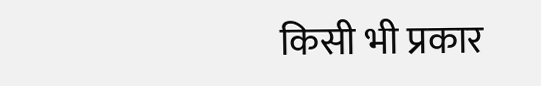किसी भी प्रकार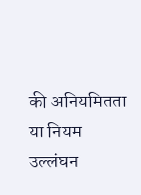की अनियमितता या नियम उल्लंघन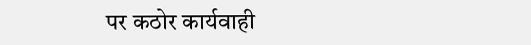पर कठोर कार्यवाही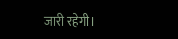जारी रहेगी।